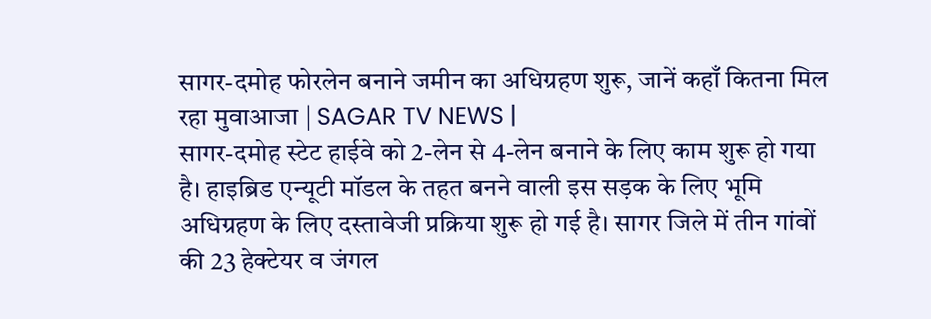सागर-दमोह फोरलेन बनाने जमीन का अधिग्रहण शुरू, जानें कहाँ कितना मिल रहा मुवाआजा | SAGAR TV NEWS |
सागर-दमोह स्टेट हाईवे को 2-लेन से 4-लेन बनाने के लिए काम शुरू हो गया है। हाइब्रिड एन्यूटी मॉडल के तहत बनने वाली इस सड़क के लिए भूमि अधिग्रहण के लिए दस्तावेजी प्रक्रिया शुरू हो गई है। सागर जिले में तीन गांवों की 23 हेक्टेयर व जंगल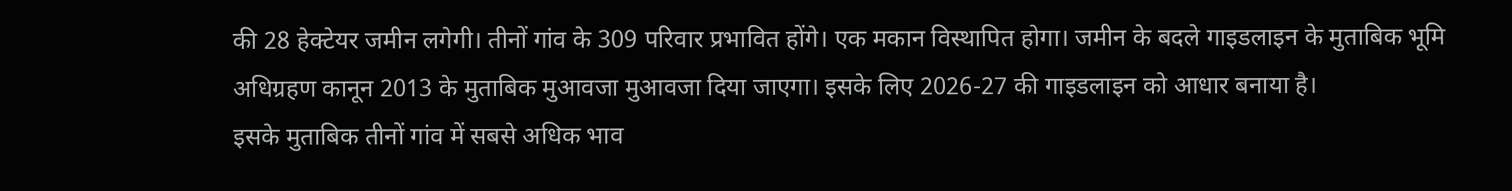की 28 हेक्टेयर जमीन लगेगी। तीनों गांव के 309 परिवार प्रभावित होंगे। एक मकान विस्थापित होगा। जमीन के बदले गाइडलाइन के मुताबिक भूमि अधिग्रहण कानून 2013 के मुताबिक मुआवजा मुआवजा दिया जाएगा। इसके लिए 2026-27 की गाइडलाइन को आधार बनाया है।
इसके मुताबिक तीनों गांव में सबसे अधिक भाव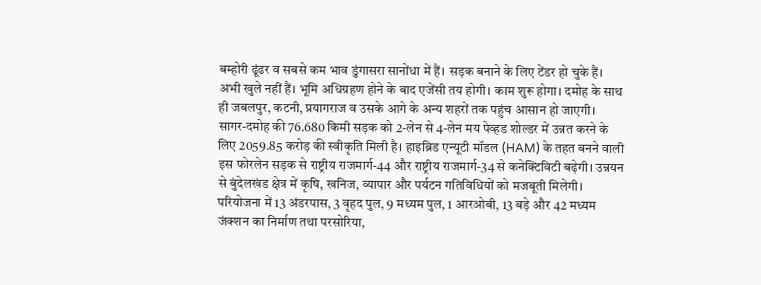बम्होरी ढूंढर व सबसे कम भाव डुंगासरा सानोंधा में हैं। सड़क बनाने के लिए टेंडर हो चुके हैं। अभी खुले नहीं हैं। भूमि अधिग्रहण होने के बाद एजेंसी तय होगी। काम शुरू होगा। दमोह के साथ ही जबलपुर, कटनी, प्रयागराज व उसके आगे के अन्य शहरों तक पहुंच आसान हो जाएगी।
सागर-दमोह की 76.680 किमी सड़क को 2-लेन से 4-लेन मय पेव्हड शोल्डर में उन्नत करने के लिए 2059.85 करोड़ की स्वीकृति मिली है। हाइब्रिड एन्यूटी मॉडल (HAM) के तहत बनने वाली इस फोरलेन सड़क से राष्ट्रीय राजमार्ग-44 और राष्ट्रीय राजमार्ग-34 से कनेक्टिविटी बढ़ेगी। उन्नयन से बुंदेलखंड क्षेत्र में कृषि, खनिज, व्यापार और पर्यटन गतिविधियों को मजबूती मिलेगी। परियोजना में 13 अंडरपास, 3 वृहद पुल, 9 मध्यम पुल, 1 आरओबी, 13 बड़े और 42 मध्यम जंक्शन का निर्माण तथा परसोरिया,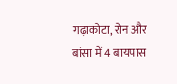गढ़ाकोटा, रोन और बांसा में 4 बायपास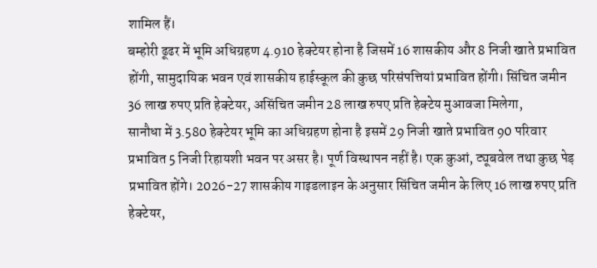शामिल हैं।
बम्होरी ढूढर में भूमि अधिग्रहण 4.910 हेक्टेयर होना है जिसमें 16 शासकीय और 8 निजी खाते प्रभावित होंगी, सामुदायिक भवन एवं शासकीय हाईस्कूल की कुछ परिसंपत्तियां प्रभावित होंगी। सिंचित जमीन 36 लाख रुपए प्रति हेक्टेयर, असिंचित जमीन 28 लाख रुपए प्रति हेक्टेय मुआवजा मिलेगा,
सानौधा में 3.580 हेक्टेयर भूमि का अधिग्रहण होना है इसमें 29 निजी खाते प्रभावित 90 परिवार प्रभावित 5 निजी रिहायशी भवन पर असर है। पूर्ण विस्थापन नहीं है। एक कुआं, ट्यूबवेल तथा कुछ पेड़ प्रभावित होंगे। 2026-27 शासकीय गाइडलाइन के अनुसार सिंचित जमीन के लिए 16 लाख रुपए प्रति हेक्टेयर,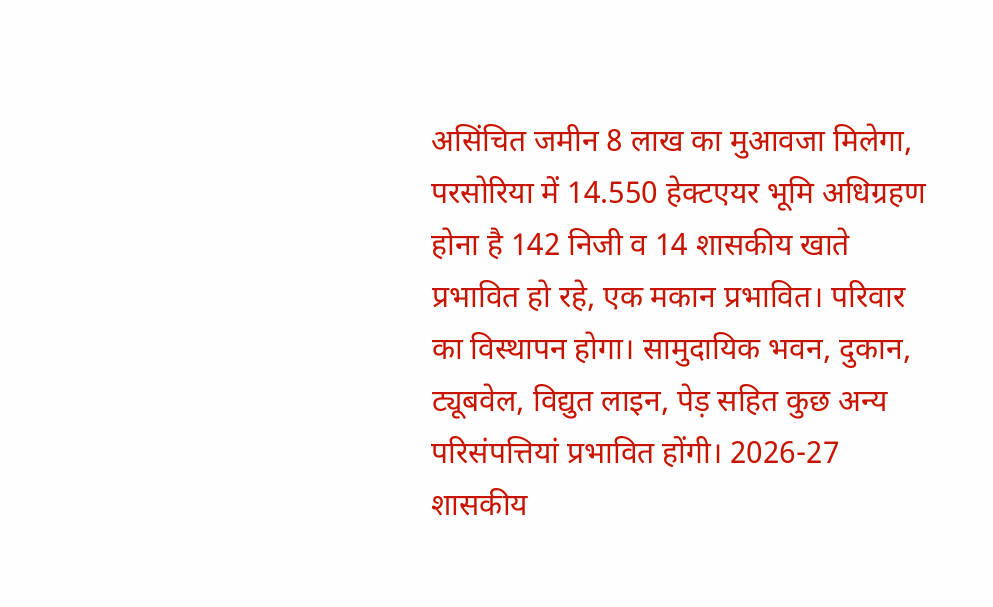असिंचित जमीन 8 लाख का मुआवजा मिलेगा,
परसोरिया में 14.550 हेक्टएयर भूमि अधिग्रहण होना है 142 निजी व 14 शासकीय खाते प्रभावित हो रहे, एक मकान प्रभावित। परिवार का विस्थापन होगा। सामुदायिक भवन, दुकान, ट्यूबवेल, विद्युत लाइन, पेड़ सहित कुछ अन्य परिसंपत्तियां प्रभावित होंगी। 2026-27 शासकीय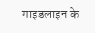गाइडलाइन के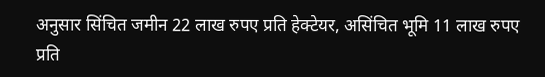अनुसार सिंचित जमीन 22 लाख रुपए प्रति हेक्टेयर, असिंचित भूमि 11 लाख रुपए प्रति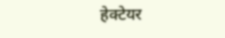हेक्टेयर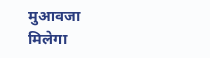मुआवजा मिलेगा